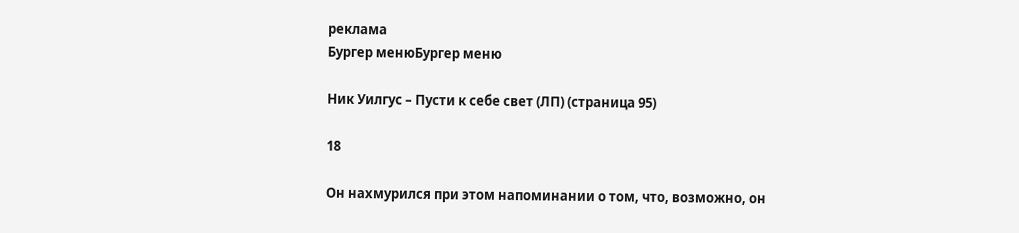реклама
Бургер менюБургер меню

Ник Уилгус – Пусти к себе свет (ЛП) (страница 95)

18

Он нахмурился при этом напоминании о том, что, возможно, он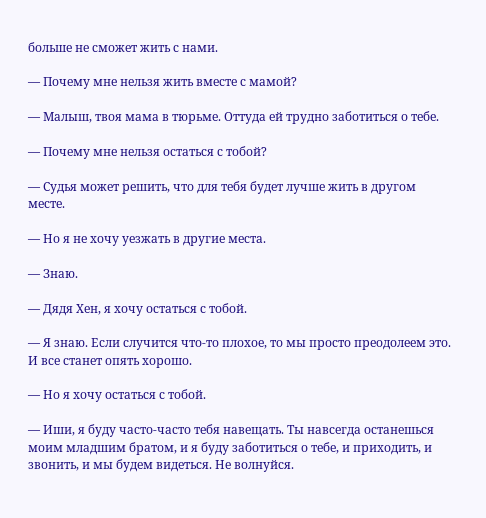больше не сможет жить с нами.

— Почему мне нельзя жить вместе с мамой?

— Малыш, твоя мама в тюрьме. Оттуда ей трудно заботиться о тебе.

— Почему мне нельзя остаться с тобой?

— Судья может решить, что для тебя будет лучше жить в другом месте.

— Но я не хочу уезжать в другие места.

— Знаю.

— Дядя Хен, я хочу остаться с тобой.

— Я знаю. Если случится что-то плохое, то мы просто преодолеем это. И все станет опять хорошо.

— Но я хочу остаться с тобой.

— Иши, я буду часто-часто тебя навещать. Ты навсегда останешься моим младшим братом, и я буду заботиться о тебе, и приходить, и звонить, и мы будем видеться. Не волнуйся.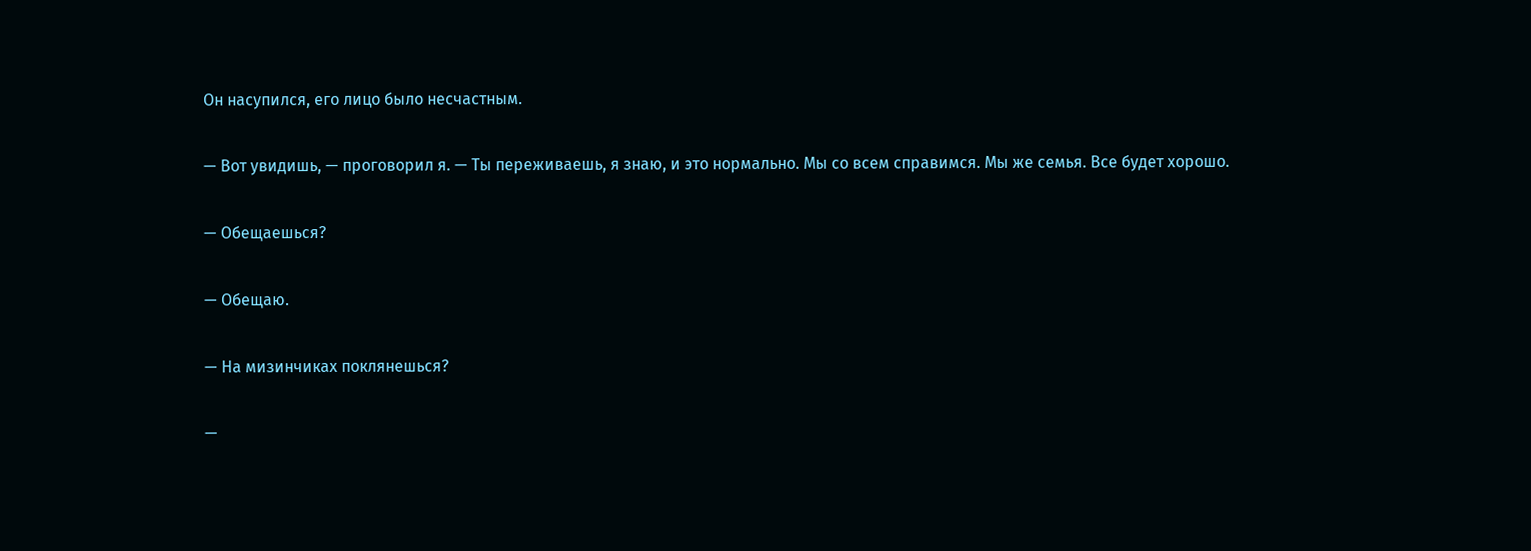Он насупился, его лицо было несчастным.

— Вот увидишь, — проговорил я. — Ты переживаешь, я знаю, и это нормально. Мы со всем справимся. Мы же семья. Все будет хорошо.

— Обещаешься?

— Обещаю.

— На мизинчиках поклянешься?

—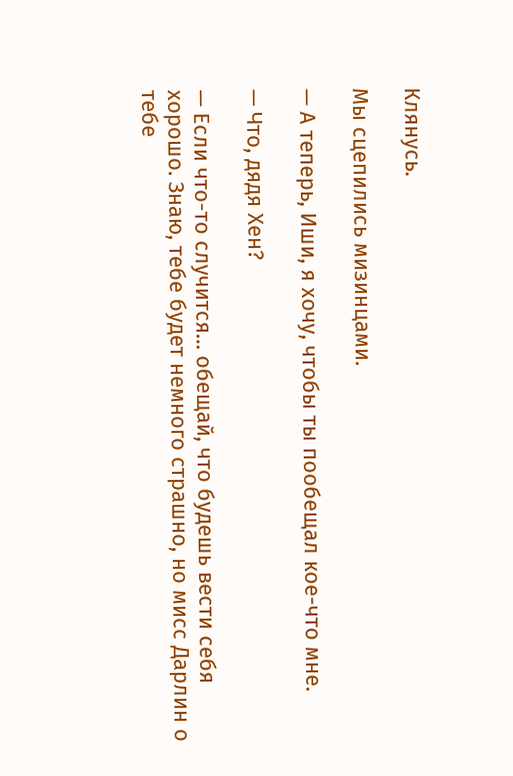Клянусь.

Мы сцепились мизинцами.

— А теперь, Иши, я хочу, чтобы ты пообещал кое-что мне.

— Что, дядя Хен?

— Если что-то случится… обещай, что будешь вести себя хорошо. Знаю, тебе будет немного страшно, но мисс Дарлин о тебе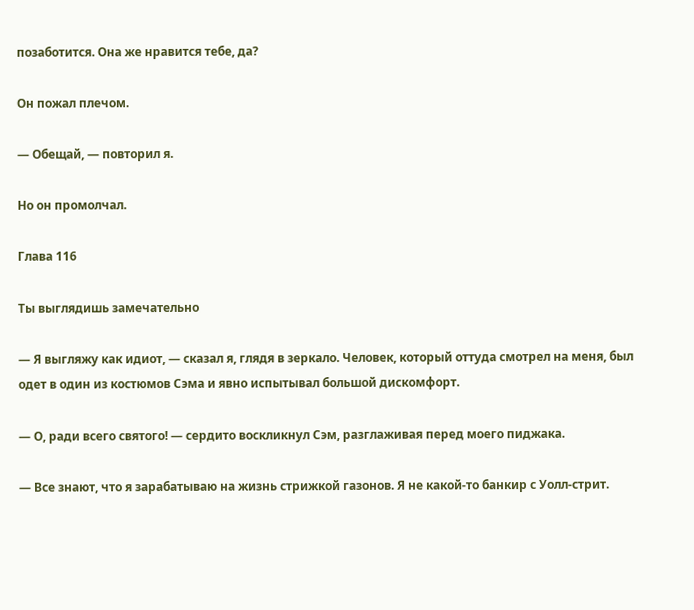позаботится. Она же нравится тебе, да?

Он пожал плечом.

— Обещай, — повторил я.

Но он промолчал.

Глава 116

Ты выглядишь замечательно

— Я выгляжу как идиот, — сказал я, глядя в зеркало. Человек, который оттуда смотрел на меня, был одет в один из костюмов Сэма и явно испытывал большой дискомфорт.

— О, ради всего святого! — сердито воскликнул Сэм, разглаживая перед моего пиджака.

— Все знают, что я зарабатываю на жизнь стрижкой газонов. Я не какой-то банкир с Уолл-стрит.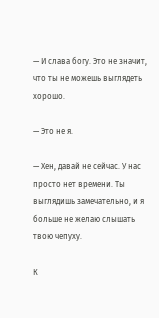— И слава богу. Это не значит, что ты не можешь выглядеть хорошо.

— Это не я.

— Хен, давай не сейчас. У нас просто нет времени. Ты выглядишь замечательно, и я больше не желаю слышать твою чепуху.

К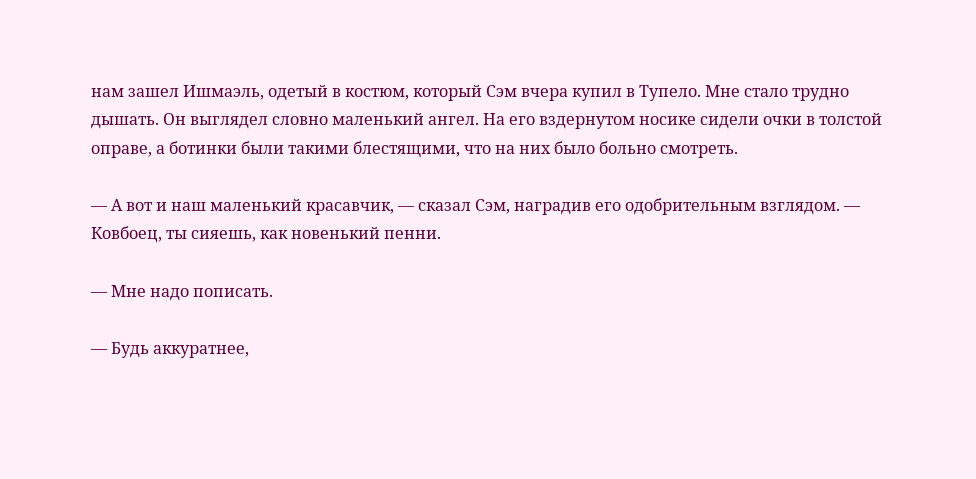нам зашел Ишмаэль, одетый в костюм, который Сэм вчера купил в Тупело. Мне стало трудно дышать. Он выглядел словно маленький ангел. На его вздернутом носике сидели очки в толстой оправе, а ботинки были такими блестящими, что на них было больно смотреть.

— А вот и наш маленький красавчик, — сказал Сэм, наградив его одобрительным взглядом. — Ковбоец, ты сияешь, как новенький пенни.

— Мне надо пописать.

— Будь аккуратнее,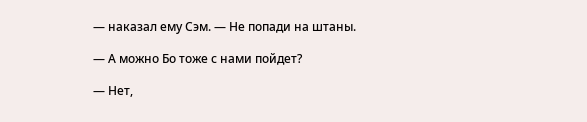— наказал ему Сэм. — Не попади на штаны.

— А можно Бо тоже с нами пойдет?

— Нет,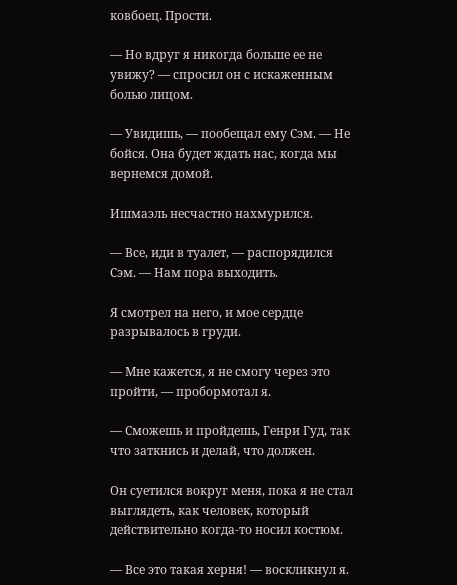ковбоец. Прости.

— Но вдруг я никогда больше ее не увижу? — спросил он с искаженным болью лицом.

— Увидишь, — пообещал ему Сэм. — Не бойся. Она будет ждать нас, когда мы вернемся домой.

Ишмаэль несчастно нахмурился.

— Все, иди в туалет, — распорядился Сэм. — Нам пора выходить.

Я смотрел на него, и мое сердце разрывалось в груди.

— Мне кажется, я не смогу через это пройти, — пробормотал я.

— Сможешь и пройдешь, Генри Гуд, так что заткнись и делай, что должен.

Он суетился вокруг меня, пока я не стал выглядеть, как человек, который действительно когда-то носил костюм.

— Все это такая херня! — воскликнул я.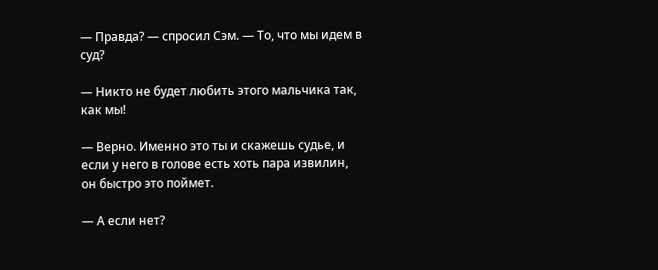— Правда? — спросил Сэм. — То, что мы идем в суд?

— Никто не будет любить этого мальчика так, как мы!

— Верно. Именно это ты и скажешь судье, и если у него в голове есть хоть пара извилин, он быстро это поймет.

— А если нет?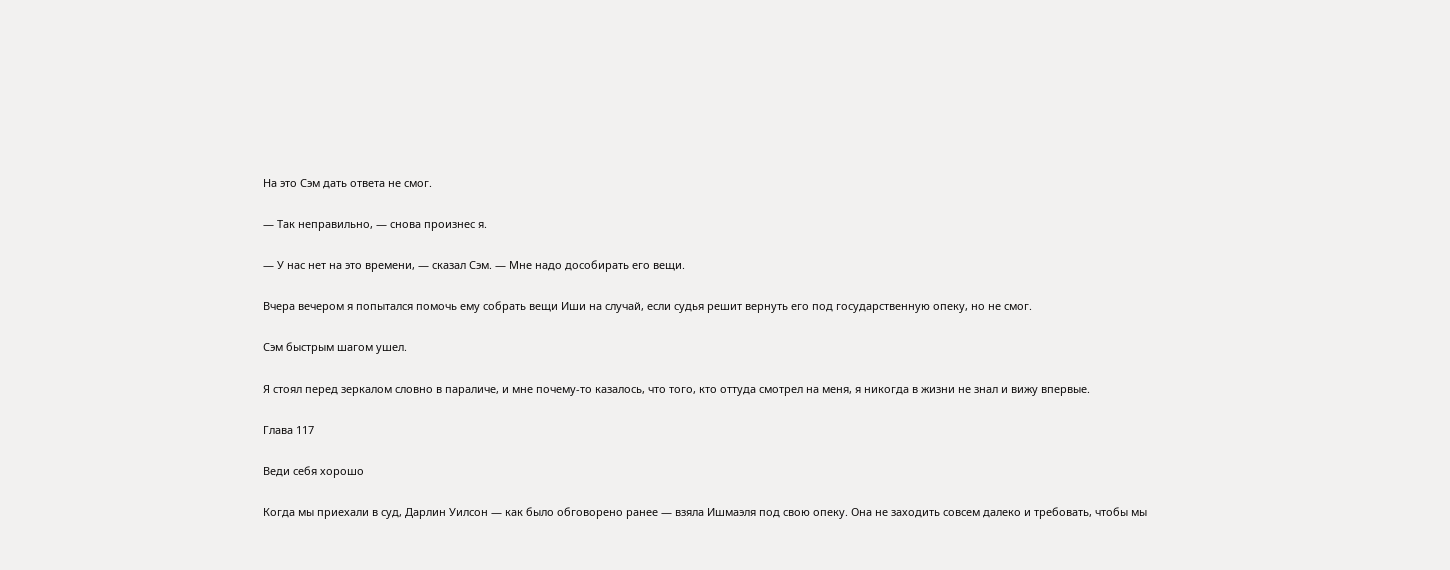На это Сэм дать ответа не смог.

— Так неправильно, — снова произнес я.

— У нас нет на это времени, — сказал Сэм. — Мне надо дособирать его вещи.

Вчера вечером я попытался помочь ему собрать вещи Иши на случай, если судья решит вернуть его под государственную опеку, но не смог.

Сэм быстрым шагом ушел.

Я стоял перед зеркалом словно в параличе, и мне почему-то казалось, что того, кто оттуда смотрел на меня, я никогда в жизни не знал и вижу впервые.

Глава 117

Веди себя хорошо

Когда мы приехали в суд, Дарлин Уилсон — как было обговорено ранее — взяла Ишмаэля под свою опеку. Она не заходить совсем далеко и требовать, чтобы мы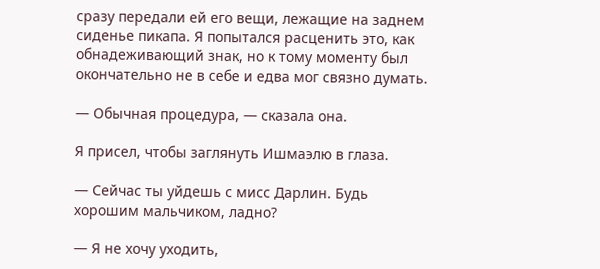сразу передали ей его вещи, лежащие на заднем сиденье пикапа. Я попытался расценить это, как обнадеживающий знак, но к тому моменту был окончательно не в себе и едва мог связно думать.

— Обычная процедура, — сказала она.

Я присел, чтобы заглянуть Ишмаэлю в глаза.

— Сейчас ты уйдешь с мисс Дарлин. Будь хорошим мальчиком, ладно?

— Я не хочу уходить,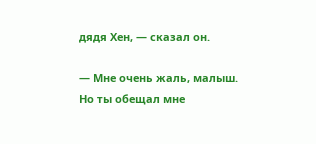дядя Хен, — сказал он.

— Мне очень жаль, малыш. Но ты обещал мне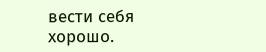вести себя хорошо.